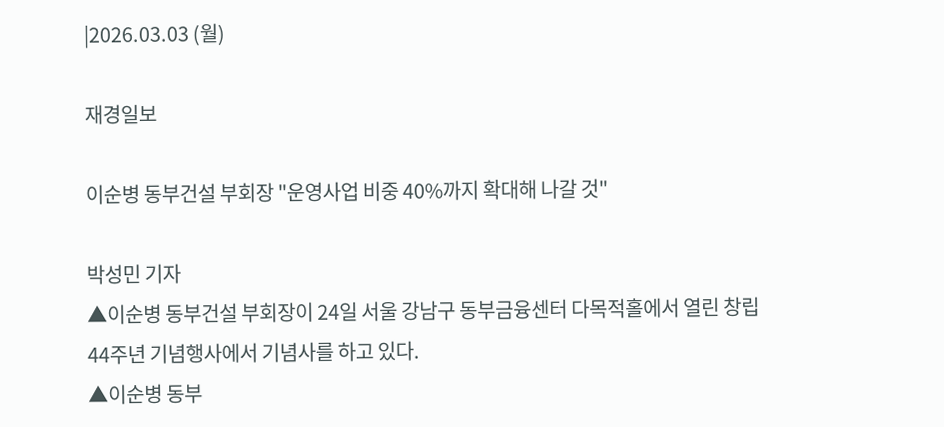|2026.03.03 (월)

재경일보

이순병 동부건설 부회장 "운영사업 비중 40%까지 확대해 나갈 것"

박성민 기자
▲이순병 동부건설 부회장이 24일 서울 강남구 동부금융센터 다목적홀에서 열린 창립 44주년 기념행사에서 기념사를 하고 있다.
▲이순병 동부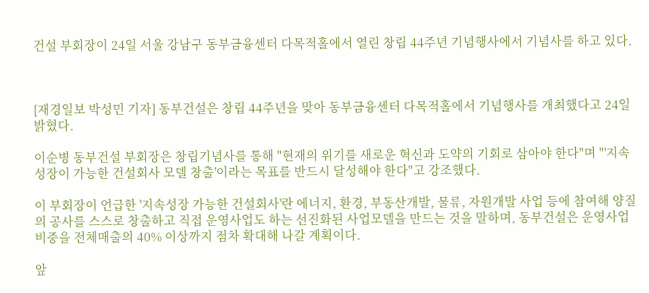건설 부회장이 24일 서울 강남구 동부금융센터 다목적홀에서 열린 창립 44주년 기념행사에서 기념사를 하고 있다.



[재경일보 박성민 기자] 동부건설은 창립 44주년을 맞아 동부금융센터 다목적홀에서 기념행사를 개최했다고 24일 밝혔다.

이순병 동부건설 부회장은 창립기념사를 통해 "현재의 위기를 새로운 혁신과 도약의 기회로 삼아야 한다"며 "'지속성장이 가능한 건설회사 모델 창출'이라는 목표를 반드시 달성해야 한다"고 강조했다.

이 부회장이 언급한 '지속성장 가능한 건설회사'란 에너지, 환경, 부동산개발, 물류, 자원개발 사업 등에 참여해 양질의 공사를 스스로 창출하고 직접 운영사업도 하는 선진화된 사업모델을 만드는 것을 말하며, 동부건설은 운영사업 비중을 전체매출의 40% 이상까지 점차 확대해 나갈 계획이다.

앞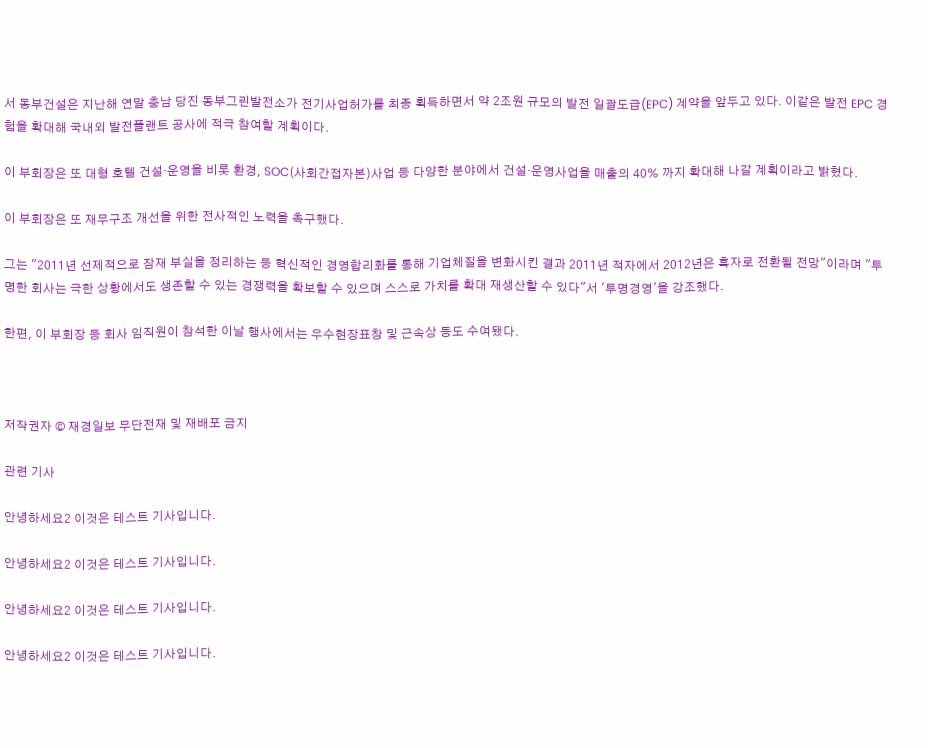서 동부건설은 지난해 연말 충남 당진 동부그린발전소가 전기사업허가를 최종 획득하면서 약 2조원 규모의 발전 일괄도급(EPC) 계약을 앞두고 있다. 이같은 발전 EPC 경험을 확대해 국내외 발전플랜트 공사에 적극 참여할 계획이다.

이 부회장은 또 대형 호텔 건설·운영을 비롯 환경, SOC(사회간접자본)사업 등 다양한 분야에서 건설·운영사업을 매출의 40% 까지 확대해 나갈 계획이라고 밝혔다.

이 부회장은 또 재무구조 개선을 위한 전사적인 노력을 촉구했다.

그는 "2011년 선제적으로 잠재 부실을 정리하는 등 혁신적인 경영합리화를 통해 기업체질을 변화시킨 결과 2011년 적자에서 2012년은 흑자로 전환될 전망"이라며 "투명한 회사는 극한 상황에서도 생존할 수 있는 경쟁력을 확보할 수 있으며 스스로 가치를 확대 재생산할 수 있다"서 '투명경영'을 강조했다.

한편, 이 부회장 등 회사 임직원이 참석한 이날 행사에서는 우수현장표창 및 근속상 등도 수여됐다.



저작권자 © 재경일보 무단전재 및 재배포 금지

관련 기사

안녕하세요2 이것은 테스트 기사입니다.

안녕하세요2 이것은 테스트 기사입니다.

안녕하세요2 이것은 테스트 기사입니다.

안녕하세요2 이것은 테스트 기사입니다.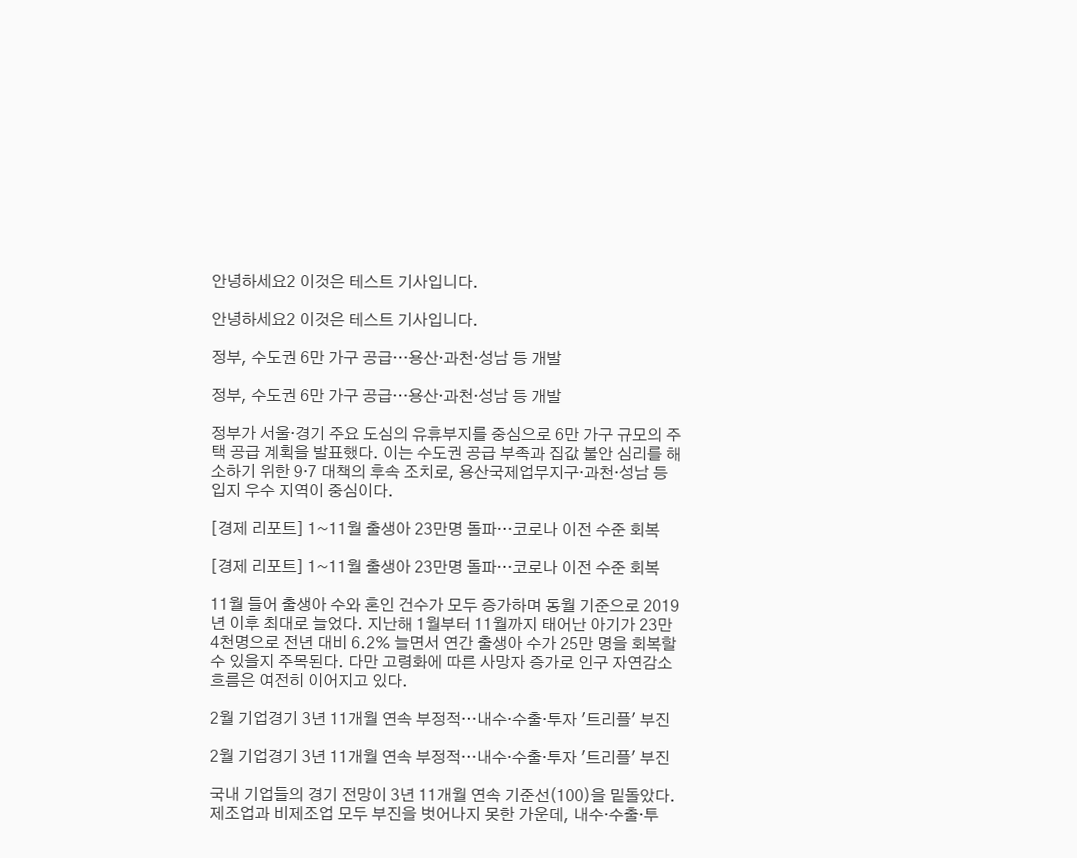안녕하세요2 이것은 테스트 기사입니다.

안녕하세요2 이것은 테스트 기사입니다.

정부, 수도권 6만 가구 공급…용산·과천·성남 등 개발

정부, 수도권 6만 가구 공급…용산·과천·성남 등 개발

정부가 서울·경기 주요 도심의 유휴부지를 중심으로 6만 가구 규모의 주택 공급 계획을 발표했다. 이는 수도권 공급 부족과 집값 불안 심리를 해소하기 위한 9·7 대책의 후속 조치로, 용산국제업무지구·과천·성남 등 입지 우수 지역이 중심이다.

[경제 리포트] 1~11월 출생아 23만명 돌파…코로나 이전 수준 회복

[경제 리포트] 1~11월 출생아 23만명 돌파…코로나 이전 수준 회복

11월 들어 출생아 수와 혼인 건수가 모두 증가하며 동월 기준으로 2019년 이후 최대로 늘었다. 지난해 1월부터 11월까지 태어난 아기가 23만 4천명으로 전년 대비 6.2% 늘면서 연간 출생아 수가 25만 명을 회복할 수 있을지 주목된다. 다만 고령화에 따른 사망자 증가로 인구 자연감소 흐름은 여전히 이어지고 있다.

2월 기업경기 3년 11개월 연속 부정적…내수·수출·투자 '트리플' 부진

2월 기업경기 3년 11개월 연속 부정적…내수·수출·투자 '트리플' 부진

국내 기업들의 경기 전망이 3년 11개월 연속 기준선(100)을 밑돌았다. 제조업과 비제조업 모두 부진을 벗어나지 못한 가운데, 내수·수출·투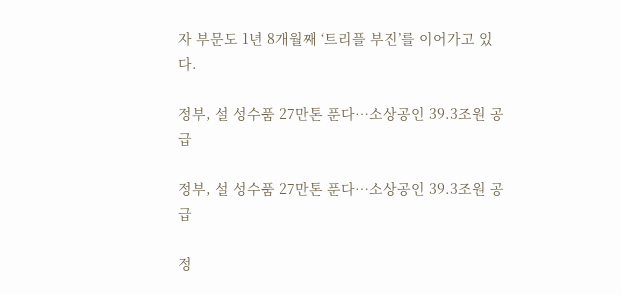자 부문도 1년 8개월째 ‘트리플 부진’를 이어가고 있다.

정부, 설 성수품 27만톤 푼다…소상공인 39.3조원 공급

정부, 설 성수품 27만톤 푼다…소상공인 39.3조원 공급

정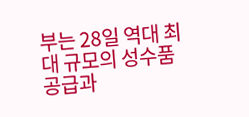부는 28일 역대 최대 규모의 성수품 공급과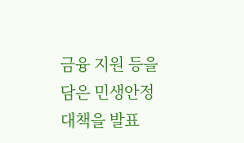금융 지원 등을 담은 민생안정대책을 발표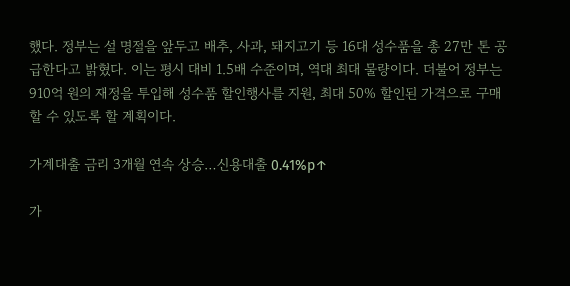했다. 정부는 설 명절을 앞두고 배추, 사과, 돼지고기 등 16대 성수품을 총 27만 톤 공급한다고 밝혔다. 이는 평시 대비 1.5배 수준이며, 역대 최대 물량이다. 더불어 정부는 910억 원의 재정을 투입해 성수품 할인행사를 지원, 최대 50% 할인된 가격으로 구매할 수 있도록 할 계획이다.

가계대출 금리 3개월 연속 상승…신용대출 0.41%p↑

가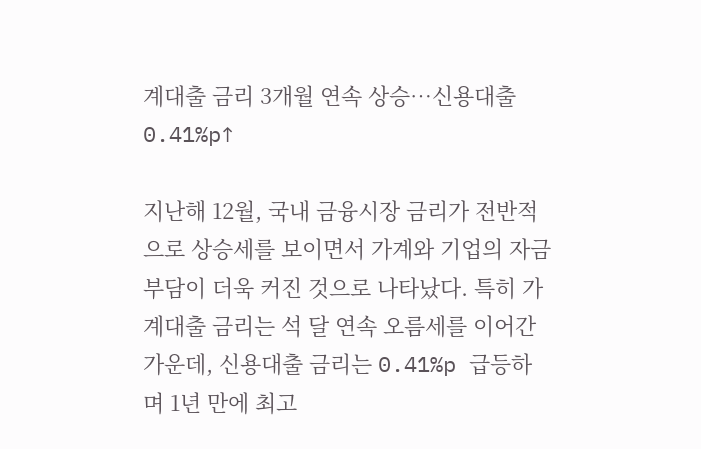계대출 금리 3개월 연속 상승…신용대출 0.41%p↑

지난해 12월, 국내 금융시장 금리가 전반적으로 상승세를 보이면서 가계와 기업의 자금 부담이 더욱 커진 것으로 나타났다. 특히 가계대출 금리는 석 달 연속 오름세를 이어간 가운데, 신용대출 금리는 0.41%p 급등하며 1년 만에 최고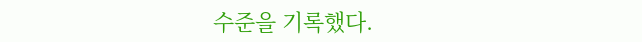수준을 기록했다.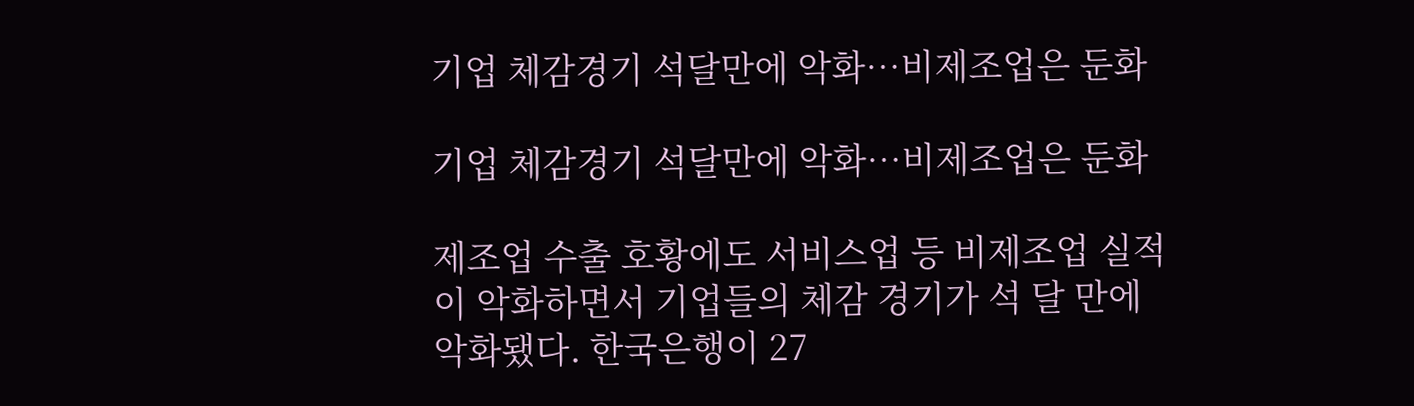기업 체감경기 석달만에 악화…비제조업은 둔화

기업 체감경기 석달만에 악화…비제조업은 둔화

제조업 수출 호황에도 서비스업 등 비제조업 실적이 악화하면서 기업들의 체감 경기가 석 달 만에 악화됐다. 한국은행이 27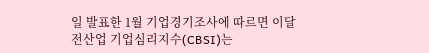일 발표한 1월 기업경기조사에 따르면 이달 전산업 기업심리지수(CBSI)는